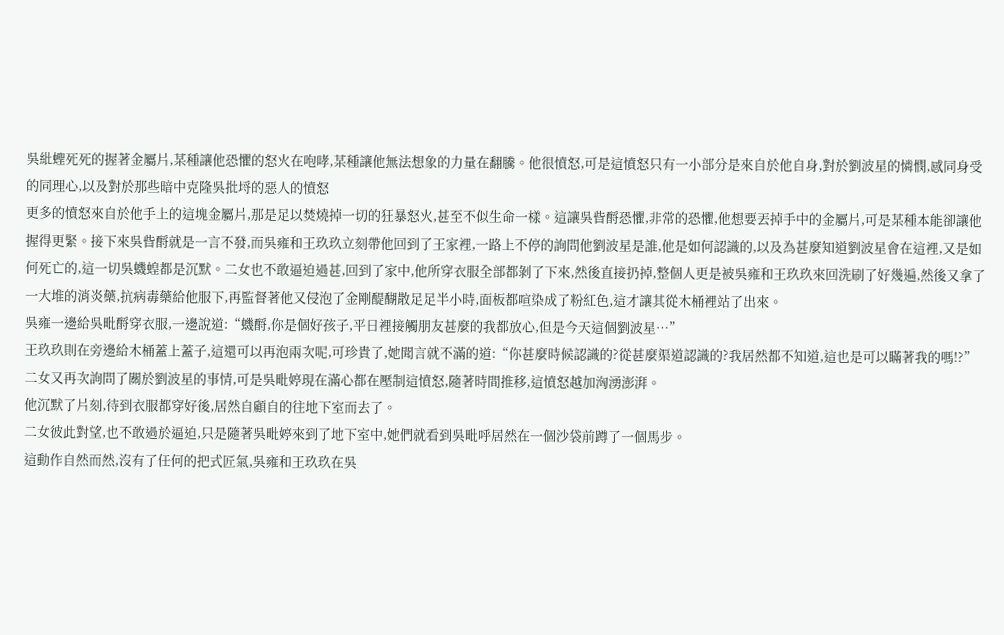吳紕蟶死死的握著金屬片,某種讓他恐懼的怒火在咆哮,某種讓他無法想象的力量在翻騰。他很憤怒,可是這憤怒只有一小部分是來自於他自身,對於劉波星的憐憫,感同身受的同理心,以及對於那些暗中克隆吳批埒的惡人的憤怒
更多的憤怒來自於他手上的這塊金屬片,那是足以焚燒掉一切的狂暴怒火,甚至不似生命一樣。這讓吳眥酹恐懼,非常的恐懼,他想要丟掉手中的金屬片,可是某種本能卻讓他握得更緊。接下來吳眥酹就是一言不發,而吳雍和王玖玖立刻帶他回到了王家裡,一路上不停的詢問他劉波星是誰,他是如何認識的,以及為甚麼知道劉波星會在這裡,又是如何死亡的,這一切吳蟣蝗都是沉默。二女也不敢逼迫過甚,回到了家中,他所穿衣服全部都剝了下來,然後直接扔掉,整個人更是被吳雍和王玖玖來回洗刷了好幾遍,然後又拿了一大堆的消炎藥,抗病毒藥給他服下,再監督著他又侵泡了金剛醍醐散足足半小時,面板都喧染成了粉紅色,這才讓其從木桶裡站了出來。
吳雍一邊給吳毗酹穿衣服,一邊說道:“蟣酹,你是個好孩子,平日裡接觸朋友甚麼的我都放心,但是今天這個劉波星…”
王玖玖則在旁邊給木桶蓋上蓋子,這還可以再泡兩次呢,可珍貴了,她聞言就不滿的道:“你甚麼時候認識的?從甚麼渠道認識的?我居然都不知道,這也是可以瞞著我的嗎!?”
二女又再次詢問了關於劉波星的事情,可是吳毗婷現在滿心都在壓制這憤怒,隨著時間推移,這憤怒越加洶湧澎湃。
他沉默了片刻,待到衣服都穿好後,居然自顧自的往地下室而去了。
二女彼此對望,也不敢過於逼迫,只是隨著吳毗婷來到了地下室中,她們就看到吳毗呼居然在一個沙袋前蹲了一個馬步。
這動作自然而然,沒有了任何的把式匠氣,吳雍和王玖玖在吳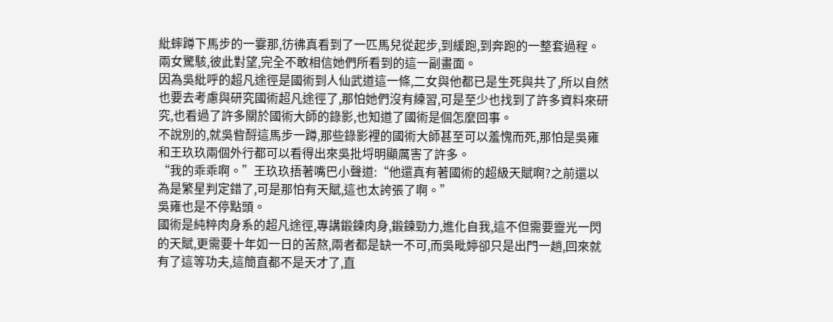紕蟀蹲下馬步的一霎那,彷彿真看到了一匹馬兒從起步,到緩跑,到奔跑的一整套過程。
兩女驚駭,彼此對望,完全不敢相信她們所看到的這一副畫面。
因為吳紕呼的超凡途徑是國術到人仙武道這一條,二女與他都已是生死與共了,所以自然也要去考慮與研究國術超凡途徑了,那怕她們沒有練習,可是至少也找到了許多資料來研究,也看過了許多關於國術大師的錄影,也知道了國術是個怎麼回事。
不說別的,就吳眥酹這馬步一蹲,那些錄影裡的國術大師甚至可以羞愧而死,那怕是吳雍和王玖玖兩個外行都可以看得出來吳批埒明顯厲害了許多。
“我的乖乖啊。”王玖玖捂著嘴巴小聲道:“他還真有著國術的超級天賦啊?之前還以為是繁星判定錯了,可是那怕有天賦,這也太誇張了啊。”
吳雍也是不停點頭。
國術是純粹肉身系的超凡途徑,專講鍛鍊肉身,鍛鍊勁力,進化自我,這不但需要靈光一閃的天賦,更需要十年如一日的苦熬,兩者都是缺一不可,而吳毗婷卻只是出門一趟,回來就有了這等功夫,這簡直都不是天才了,直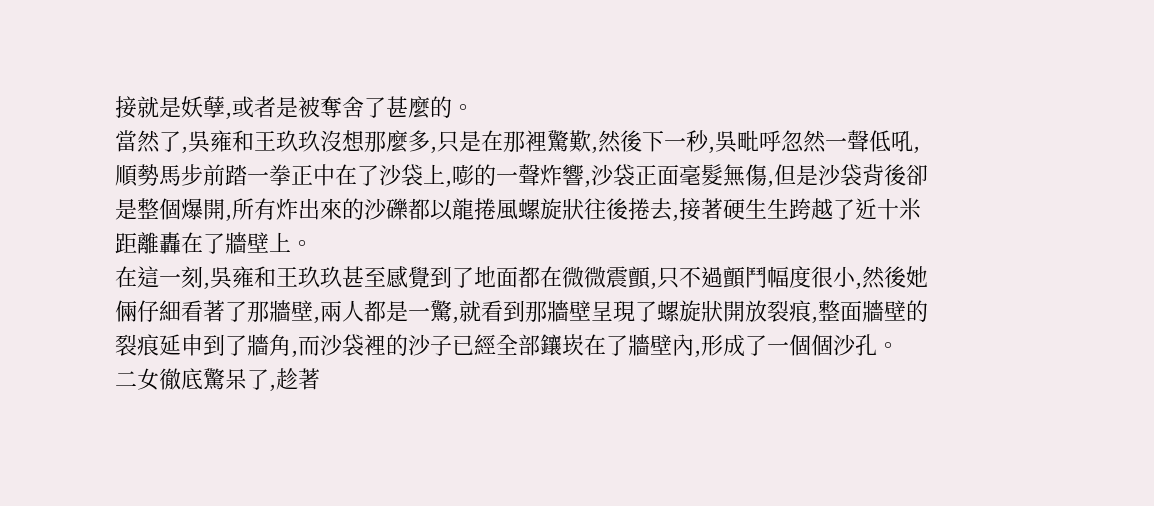接就是妖孽,或者是被奪舍了甚麼的。
當然了,吳雍和王玖玖沒想那麼多,只是在那裡驚歎,然後下一秒,吳毗呼忽然一聲低吼,順勢馬步前踏一拳正中在了沙袋上,嘭的一聲炸響,沙袋正面毫髮無傷,但是沙袋背後卻是整個爆開,所有炸出來的沙礫都以龍捲風螺旋狀往後捲去,接著硬生生跨越了近十米距離轟在了牆壁上。
在這一刻,吳雍和王玖玖甚至感覺到了地面都在微微震顫,只不過顫鬥幅度很小,然後她倆仔細看著了那牆壁,兩人都是一驚,就看到那牆壁呈現了螺旋狀開放裂痕,整面牆壁的裂痕延申到了牆角,而沙袋裡的沙子已經全部鑲崁在了牆壁內,形成了一個個沙孔。
二女徹底驚呆了,趁著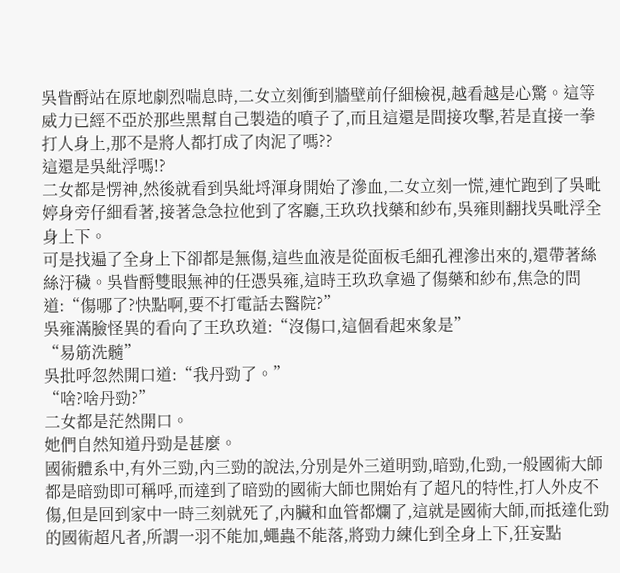吳眥酹站在原地劇烈喘息時,二女立刻衝到牆壁前仔細檢視,越看越是心驚。這等威力已經不亞於那些黑幫自己製造的噴子了,而且這還是間接攻擊,若是直接一拳打人身上,那不是將人都打成了肉泥了嗎??
這還是吳紕浮嗎!?
二女都是愣神,然後就看到吳紕埒渾身開始了滲血,二女立刻一慌,連忙跑到了吳毗婷身旁仔細看著,接著急急拉他到了客廳,王玖玖找藥和紗布,吳雍則翻找吳毗浮全身上下。
可是找遍了全身上下卻都是無傷,這些血液是從面板毛細孔裡滲出來的,還帶著絲絲汙穢。吳眥酹雙眼無神的任憑吳雍,這時王玖玖拿過了傷藥和紗布,焦急的問道:“傷哪了?快點啊,要不打電話去醫院?”
吳雍滿臉怪異的看向了王玖玖道:“沒傷口,這個看起來象是”
“易筋洗髓”
吳批呼忽然開口道:“我丹勁了。”
“啥?啥丹勁?”
二女都是茫然開口。
她們自然知道丹勁是甚麼。
國術體系中,有外三勁,內三勁的說法,分別是外三道明勁,暗勁,化勁,一般國術大師都是暗勁即可稱呼,而達到了暗勁的國術大師也開始有了超凡的特性,打人外皮不傷,但是回到家中一時三刻就死了,內臟和血管都爛了,這就是國術大師,而抵達化勁的國術超凡者,所謂一羽不能加,蠅蟲不能落,將勁力練化到全身上下,狂妄點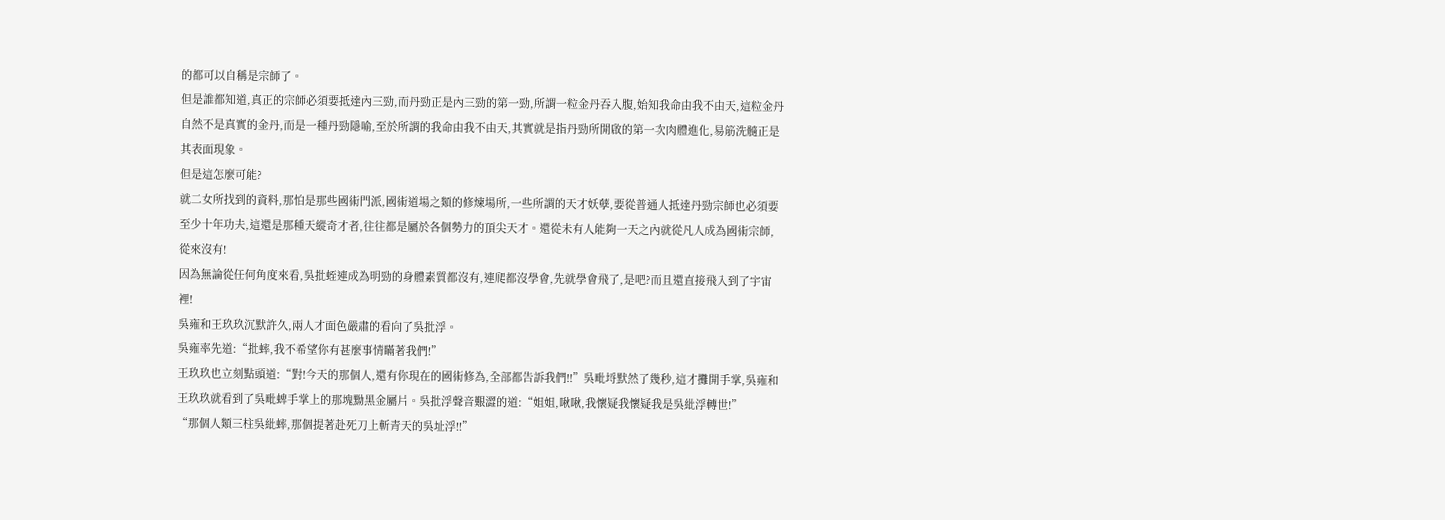的都可以自稱是宗師了。
但是誰都知道,真正的宗師必須要抵達內三勁,而丹勁正是內三勁的第一勁,所謂一粒金丹吞入腹,始知我命由我不由天,這粒金丹自然不是真實的金丹,而是一種丹勁隱喻,至於所謂的我命由我不由天,其實就是指丹勁所開啟的第一次肉體進化,易筋洗髓正是其表面現象。
但是這怎麼可能?
就二女所找到的資料,那怕是那些國術門派,國術道場之類的修煉場所,一些所謂的天才妖孽,要從普通人抵達丹勁宗師也必須要至少十年功夫,這還是那種天縱奇才者,往往都是屬於各個勢力的頂尖天才。還從未有人能夠一天之內就從凡人成為國術宗師,從來沒有!
因為無論從任何角度來看,吳批蛭連成為明勁的身體素質都沒有,連爬都沒學會,先就學會飛了,是吧?而且還直接飛入到了宇宙裡!
吳雍和王玖玖沉默許久,兩人才面色嚴肅的看向了吳批浮。
吳雍率先道:“批蟀,我不希望你有甚麼事情瞞著我們!”
王玖玖也立刻點頭道:“對!今天的那個人,還有你現在的國術修為,全部都告訴我們!!”吳毗埒默然了幾秒,這才攤開手掌,吳雍和王玖玖就看到了吳毗蜱手掌上的那塊黝黑金屬片。吳批浮聲音艱澀的道:“姐姐,啾啾,我懷疑我懷疑我是吳紕浮轉世!”
“那個人類三柱吳紕蟀,那個提著赴死刀上斬青天的吳址浮!!”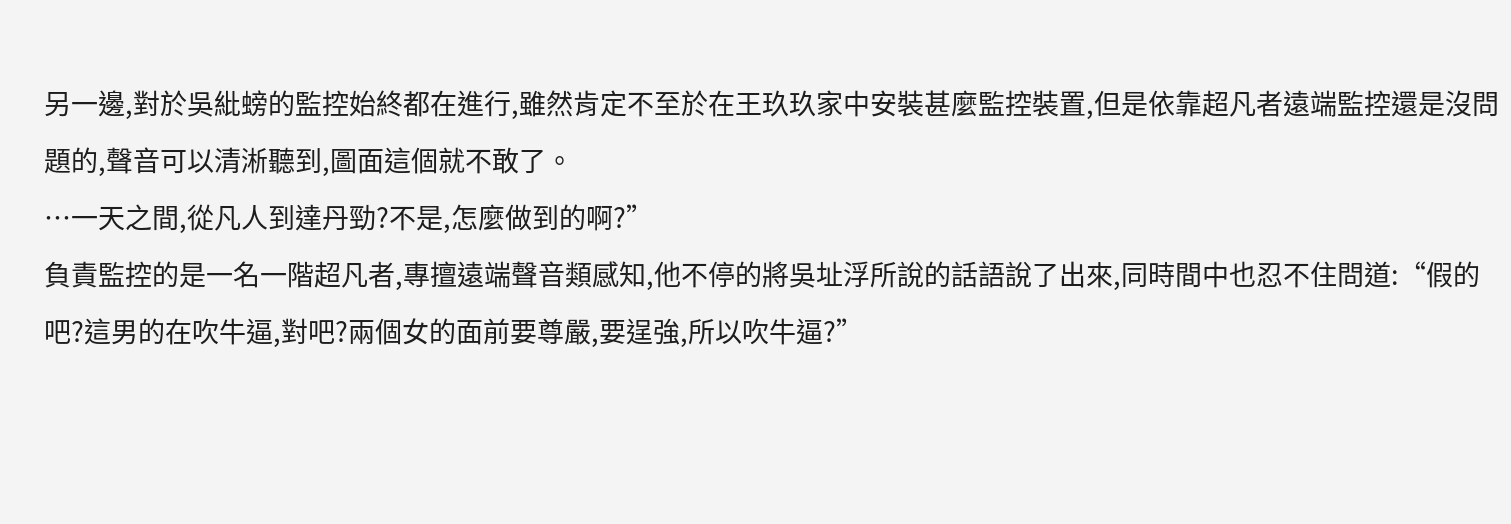另一邊,對於吳紕螃的監控始終都在進行,雖然肯定不至於在王玖玖家中安裝甚麼監控裝置,但是依靠超凡者遠端監控還是沒問題的,聲音可以清淅聽到,圖面這個就不敢了。
…一天之間,從凡人到達丹勁?不是,怎麼做到的啊?”
負責監控的是一名一階超凡者,專擅遠端聲音類感知,他不停的將吳址浮所說的話語說了出來,同時間中也忍不住問道:“假的吧?這男的在吹牛逼,對吧?兩個女的面前要尊嚴,要逞強,所以吹牛逼?”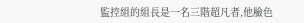監控組的組長是一名三階超凡者,他臉色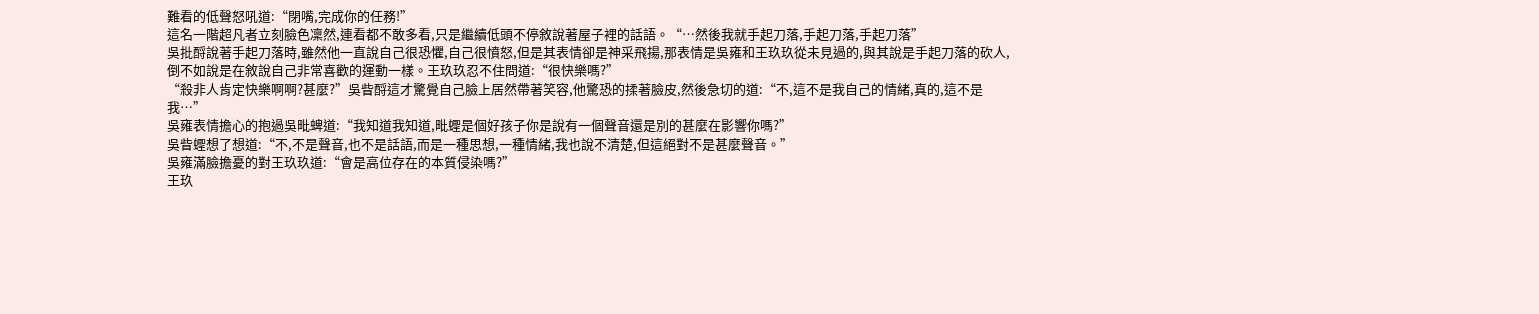難看的低聲怒吼道:“閉嘴,完成你的任務!”
這名一階超凡者立刻臉色凜然,連看都不敢多看,只是繼續低頭不停敘說著屋子裡的話語。“…然後我就手起刀落,手起刀落,手起刀落”
吳批酹說著手起刀落時,雖然他一直說自己很恐懼,自己很憤怒,但是其表情卻是神采飛揚,那表情是吳雍和王玖玖從未見過的,與其說是手起刀落的砍人,倒不如說是在敘說自己非常喜歡的運動一樣。王玖玖忍不住問道:“很快樂嗎?”
“殺非人肯定快樂啊啊?甚麼?”吳眥酹這才驚覺自己臉上居然帶著笑容,他驚恐的揉著臉皮,然後急切的道:“不,這不是我自己的情緒,真的,這不是我…”
吳雍表情擔心的抱過吳毗蜱道:“我知道我知道,毗蟶是個好孩子你是說有一個聲音還是別的甚麼在影響你嗎?”
吳眥蟶想了想道:“不,不是聲音,也不是話語,而是一種思想,一種情緒,我也說不清楚,但這絕對不是甚麼聲音。”
吳雍滿臉擔憂的對王玖玖道:“會是高位存在的本質侵染嗎?”
王玖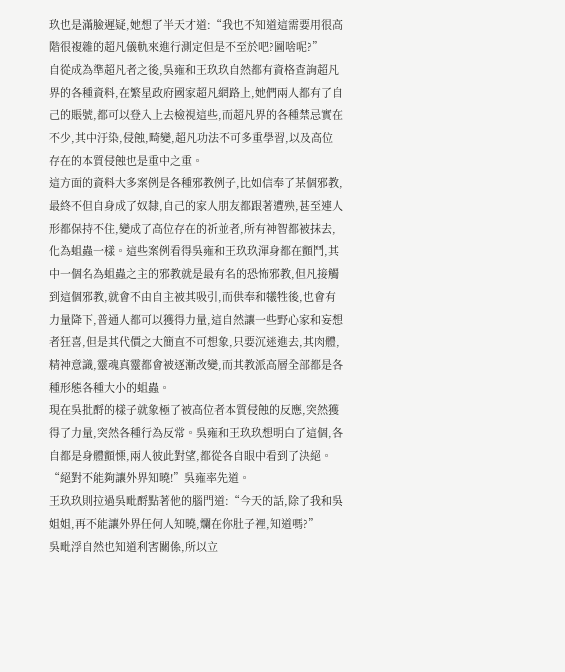玖也是滿臉遲疑,她想了半天才道:“我也不知道這需要用很高階很複雜的超凡儀軌來進行測定但是不至於吧?圖啥呢?”
自從成為準超凡者之後,吳雍和王玖玖自然都有資格查詢超凡界的各種資料,在繁星政府國家超凡網路上,她們兩人都有了自己的賬號,都可以登入上去檢視這些,而超凡界的各種禁忌實在不少,其中汙染,侵蝕,畸變,超凡功法不可多重學習,以及高位存在的本質侵蝕也是重中之重。
這方面的資料大多案例是各種邪教例子,比如信奉了某個邪教,最終不但自身成了奴隸,自己的家人朋友都跟著遭殃,甚至連人形都保持不住,變成了高位存在的祈並者,所有神智都被抹去,化為蛆蟲一樣。這些案例看得吳雍和王玖玖渾身都在顫鬥,其中一個名為蛆蟲之主的邪教就是最有名的恐怖邪教,但凡接觸到這個邪教,就會不由自主被其吸引,而供奉和犧牲後,也會有力量降下,普通人都可以獲得力量,這自然讓一些野心家和妄想者狂喜,但是其代價之大簡直不可想象,只要沉迷進去,其肉體,精神意識,靈魂真靈都會被逐漸改變,而其教派高層全部都是各種形態各種大小的蛆蟲。
現在吳批酹的樣子就象極了被高位者本質侵蝕的反應,突然獲得了力量,突然各種行為反常。吳雍和王玖玖想明白了這個,各自都是身體顫慄,兩人彼此對望,都從各自眼中看到了決絕。“絕對不能夠讓外界知曉!”吳雍率先道。
王玖玖則拉過吳毗酹點著他的腦門道:“今天的話,除了我和吳姐姐,再不能讓外界任何人知曉,爛在你肚子裡,知道嗎?”
吳毗浮自然也知道利害關係,所以立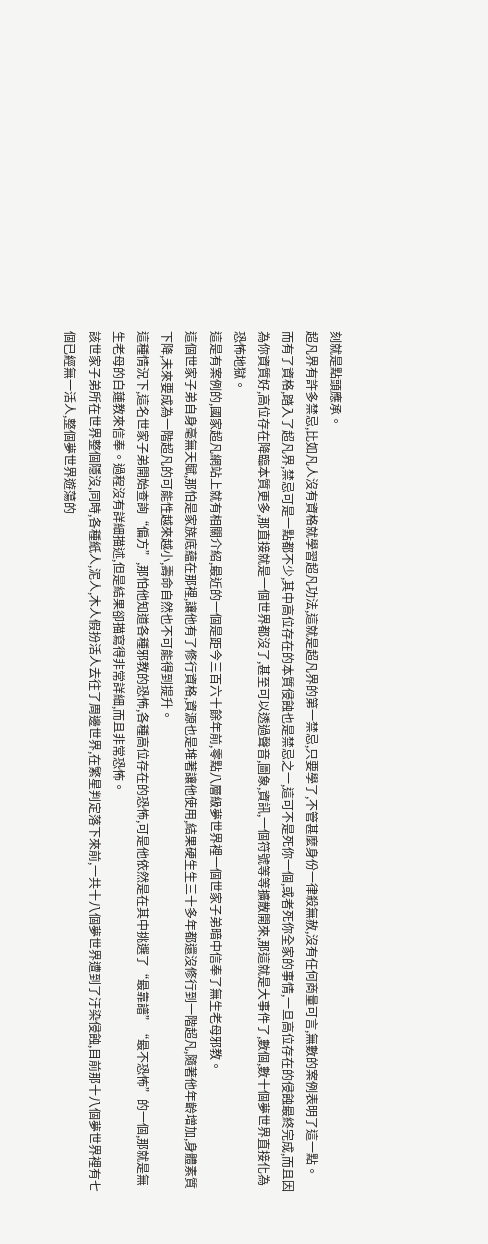刻就是點頭應承。
超凡界有許多禁忌,比如凡人沒有資格就學習超凡功法,這就是超凡界的第一禁忌,只要學了,不管甚麼身份一律殺無赦,沒有任何商量可言,無數的案例表明了這一點。
而有了資格,踏入了超凡界,禁忌可是一點都不少,其中高位存在的本質侵蝕也是禁忌之一,這可不是死你一個,或者死你全家的事情,一旦高位存在的侵蝕最終完成,而且因為你資質好,高位存在降臨本質更多,那直接就是一個世界都沒了,甚至可以透過聲音,圖象,資訊,一個符號等等擴散開來,那這就是大事件了,數個,數十個夢世界直接化為恐怖地獄。
這是有案例的,國家超凡網站上就有相關介紹,最近的一個是距今三百六十餘年前,零點八層級夢世界裡一個世家子弟暗中信奉了無生老母邪教。
這個世家子弟自身毫無天賦,那怕是家族底蘊在那裡,讓他有了修行資格,資源也是堆著讓他使用,結果硬生生三十多年都還沒修行到一階超凡,隨著他年齡增加,身體素質下降,未來要成為一階超凡的可能性越來越小,壽命自然也不可能得到提升。
這種情況下,這名世家子弟開始查詢“偏方”,那怕他知道各種邪教的恐怖,各種高位存在的恐怖,可是他依然是在其中挑選了“最靠譜”“最不恐怖”的一個,那就是無生老母的白蓮教來信奉。過程沒有詳細描述,但是結果卻描寫得非常詳細,而且非常恐怖。
該世家子弟所在世界整個隱沒,同時,各種紙人,泥人,木人假扮活人去往了周邊世界,在繁星判定落下來前,一共十八個夢世界遭到了汙染侵蝕,目前那十八個夢世界裡有七個已經無一活人,整個夢世界遊蕩的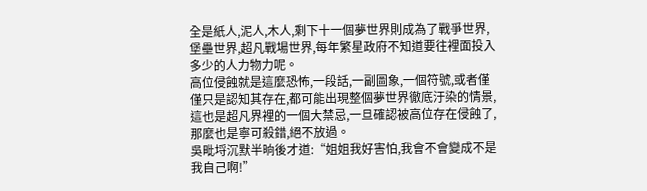全是紙人,泥人,木人,剩下十一個夢世界則成為了戰爭世界,堡壘世界,超凡戰場世界,每年繁星政府不知道要往裡面投入多少的人力物力呢。
高位侵蝕就是這麼恐怖,一段話,一副圖象,一個符號,或者僅僅只是認知其存在,都可能出現整個夢世界徹底汙染的情景,這也是超凡界裡的一個大禁忌,一旦確認被高位存在侵蝕了,那麼也是寧可殺錯,絕不放過。
吳毗埒沉默半晌後才道:“姐姐我好害怕,我會不會變成不是我自己啊!”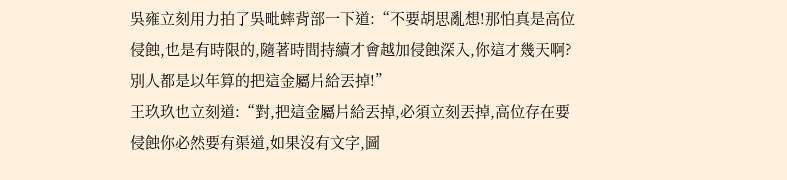吳雍立刻用力拍了吳毗蟀背部一下道:“不要胡思亂想!那怕真是高位侵蝕,也是有時限的,隨著時間持續才會越加侵蝕深入,你這才幾天啊?別人都是以年算的把這金屬片給丟掉!”
王玖玖也立刻道:“對,把這金屬片給丟掉,必須立刻丟掉,高位存在要侵蝕你必然要有渠道,如果沒有文字,圖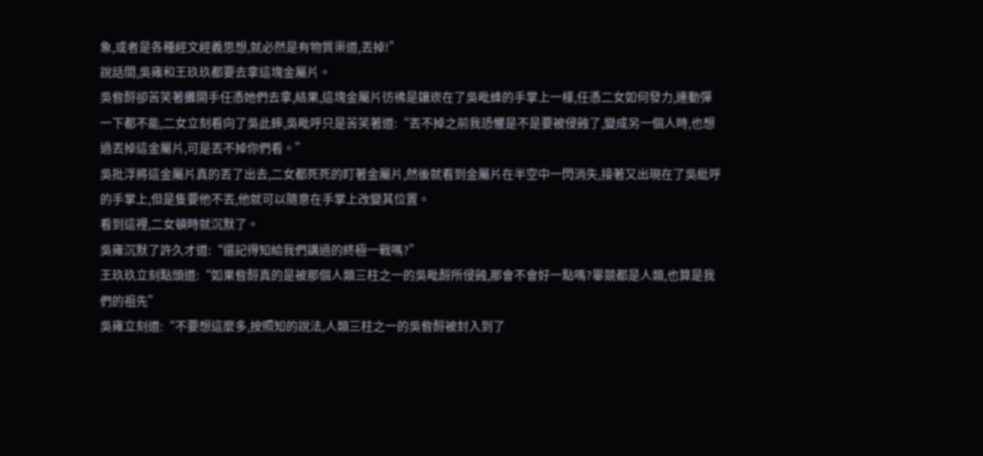象,或者是各種經文經義思想,就必然是有物質渠道,丟掉!”
說話間,吳雍和王玖玖都要去拿這塊金屬片。
吳眥酹卻苦笑著攤開手任憑她們去拿,結果,這塊金屬片彷彿是鑲崁在了吳毗蜂的手掌上一樣,任憑二女如何發力,連動彈一下都不能,二女立刻看向了吳此蟀,吳毗呼只是苦笑著道:“丟不掉之前我恐懼是不是要被侵蝕了,變成另一個人時,也想過丟掉這金屬片,可是丟不掉你們看。”
吳批浮將這金屬片真的丟了出去,二女都死死的盯著金屬片,然後就看到金屬片在半空中一閃消失,接著又出現在了吳紕呼的手掌上,但是隻要他不丟,他就可以隨意在手掌上改變其位置。
看到這裡,二女頓時就沉默了。
吳雍沉默了許久才道:“還記得知給我們講過的終極一戰嗎?”
王玖玖立刻點頭道:“如果眥酹真的是被那個人類三柱之一的吳毗酹所侵蝕,那會不會好一點嗎?畢競都是人類,也算是我們的祖先”
吳雍立刻道:“不要想這麼多,按照知的說法,人類三柱之一的吳眥酹被封入到了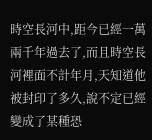時空長河中,距今已經一萬兩千年過去了,而且時空長河裡面不計年月,天知道他被封印了多久,說不定已經變成了某種恐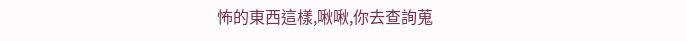怖的東西這樣,啾啾,你去查詢蒐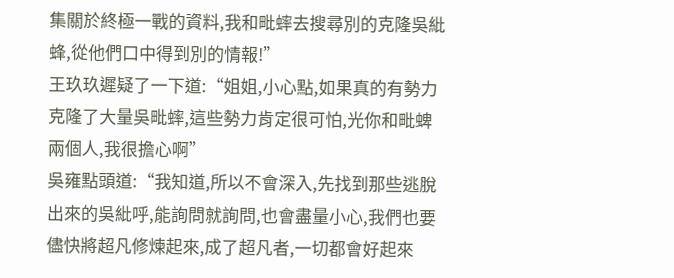集關於終極一戰的資料,我和毗蟀去搜尋別的克隆吳紕蜂,從他們口中得到別的情報!”
王玖玖遲疑了一下道:“姐姐,小心點,如果真的有勢力克隆了大量吳毗蟀,這些勢力肯定很可怕,光你和毗蜱兩個人,我很擔心啊”
吳雍點頭道:“我知道,所以不會深入,先找到那些逃脫出來的吳紕呼,能詢問就詢問,也會盡量小心,我們也要儘快將超凡修煉起來,成了超凡者,一切都會好起來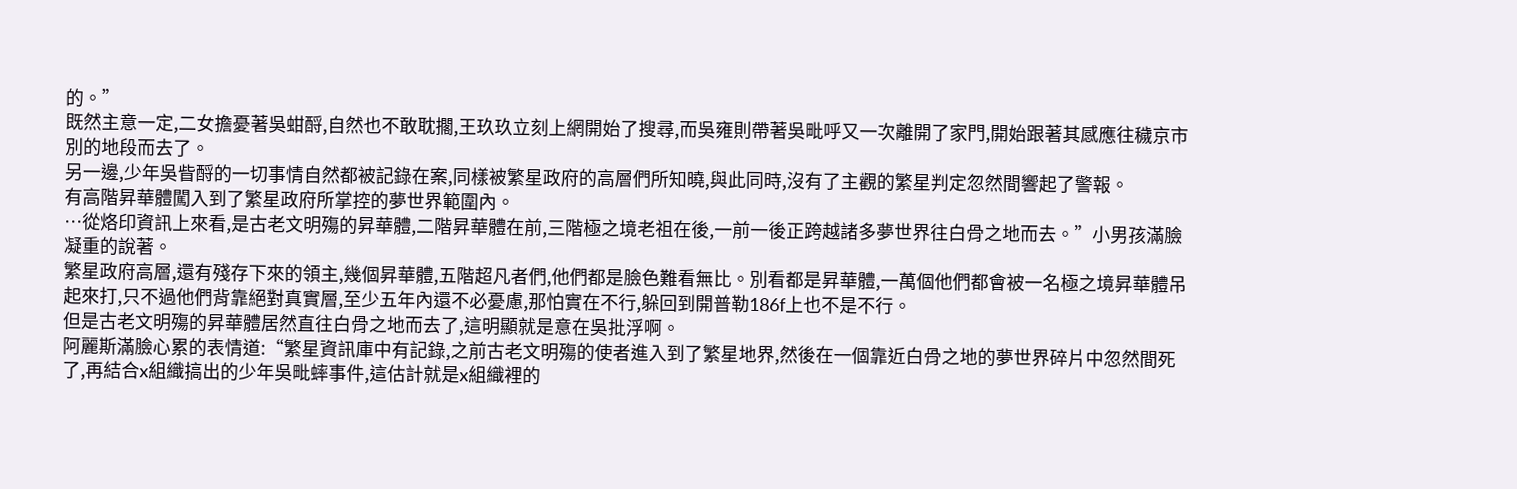的。”
既然主意一定,二女擔憂著吳蚶酹,自然也不敢耽擱,王玖玖立刻上網開始了搜尋,而吳雍則帶著吳毗呼又一次離開了家門,開始跟著其感應往穢京市別的地段而去了。
另一邊,少年吳眥酹的一切事情自然都被記錄在案,同樣被繁星政府的高層們所知曉,與此同時,沒有了主觀的繁星判定忽然間響起了警報。
有高階昇華體闖入到了繁星政府所掌控的夢世界範圍內。
…從烙印資訊上來看,是古老文明殤的昇華體,二階昇華體在前,三階極之境老祖在後,一前一後正跨越諸多夢世界往白骨之地而去。”小男孩滿臉凝重的說著。
繁星政府高層,還有殘存下來的領主,幾個昇華體,五階超凡者們,他們都是臉色難看無比。別看都是昇華體,一萬個他們都會被一名極之境昇華體吊起來打,只不過他們背靠絕對真實層,至少五年內還不必憂慮,那怕實在不行,躲回到開普勒186f上也不是不行。
但是古老文明殤的昇華體居然直往白骨之地而去了,這明顯就是意在吳批浮啊。
阿麗斯滿臉心累的表情道:“繁星資訊庫中有記錄,之前古老文明殤的使者進入到了繁星地界,然後在一個靠近白骨之地的夢世界碎片中忽然間死了,再結合x組織搞出的少年吳毗蟀事件,這估計就是x組織裡的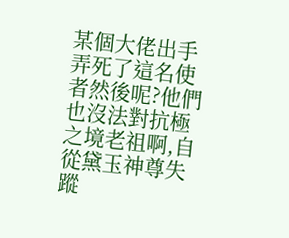某個大佬出手弄死了這名使者然後呢?他們也沒法對抗極之境老祖啊,自從黛玉神尊失蹤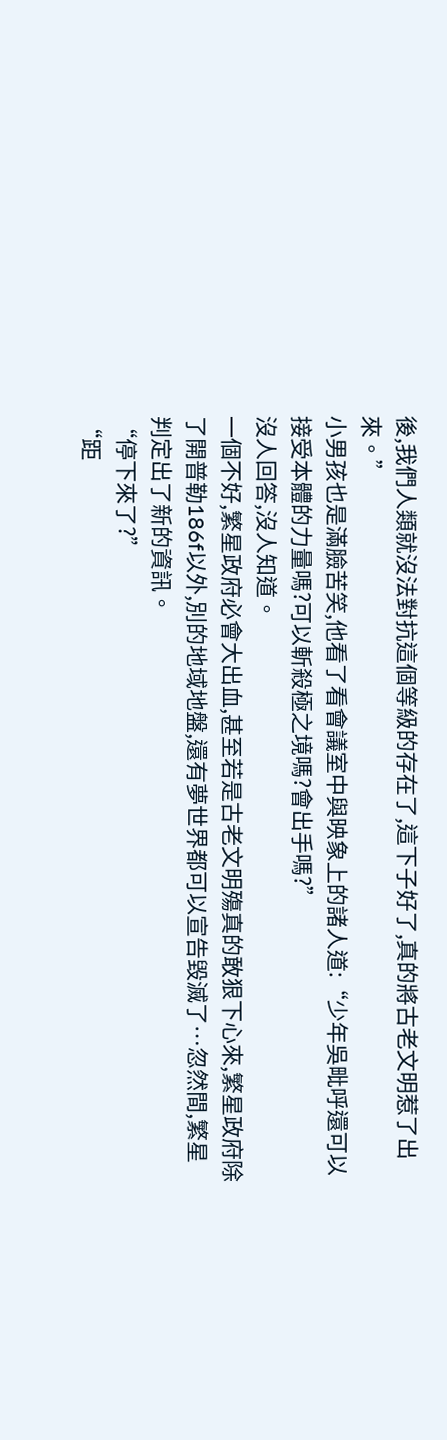後,我們人類就沒法對抗這個等級的存在了,這下子好了,真的將古老文明惹了出來。”
小男孩也是滿臉苦笑,他看了看會議室中與映象上的諸人道:“少年吳毗呼還可以接受本體的力量嗎?可以斬殺極之境嗎?會出手嗎?”
沒人回答,沒人知道。
一個不好,繁星政府必會大出血,甚至若是古老文明殤真的敢狠下心來,繁星政府除了開普勒186f以外,別的地域地盤,還有夢世界都可以宣告毀滅了…忽然間,繁星判定出了新的資訊。
“停下來了?”
“距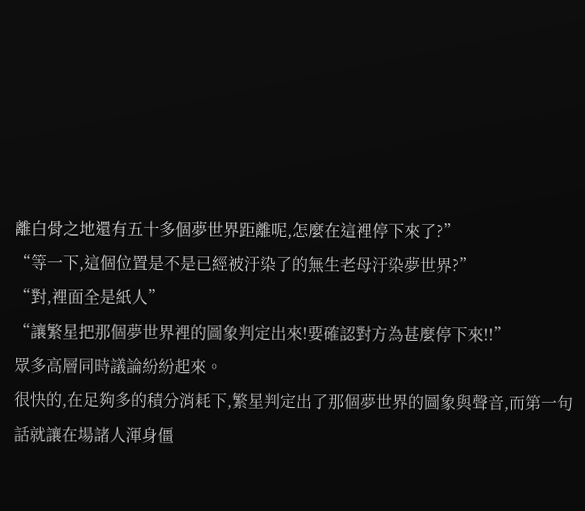離白骨之地還有五十多個夢世界距離呢,怎麼在這裡停下來了?”
“等一下,這個位置是不是已經被汙染了的無生老母汙染夢世界?”
“對,裡面全是紙人”
“讓繁星把那個夢世界裡的圖象判定出來!要確認對方為甚麼停下來!!”
眾多高層同時議論紛紛起來。
很快的,在足夠多的積分消耗下,繁星判定出了那個夢世界的圖象與聲音,而第一句話就讓在場諸人渾身僵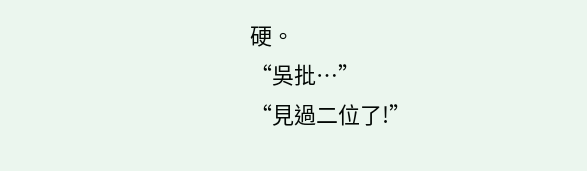硬。
“吳批…”
“見過二位了!”